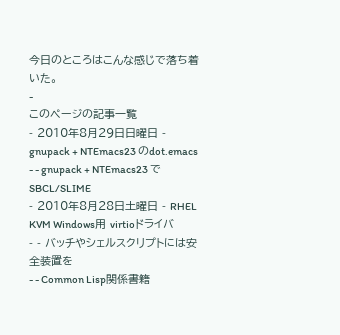今日のところはこんな感じで落ち着いた。
-
このページの記事一覧
- 2010年8月29日日曜日 - gnupack + NTEmacs23 のdot.emacs
- - gnupack + NTEmacs23 で SBCL/SLIME
- 2010年8月28日土曜日 - RHEL KVM Windows用 virtioドライバ
- - バッチやシェルスクリプトには安全装置を
- - Common Lisp関係書籍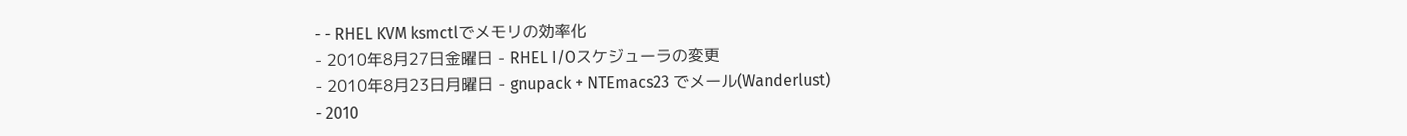- - RHEL KVM ksmctlでメモリの効率化
- 2010年8月27日金曜日 - RHEL I/Oスケジューラの変更
- 2010年8月23日月曜日 - gnupack + NTEmacs23 でメール(Wanderlust)
- 2010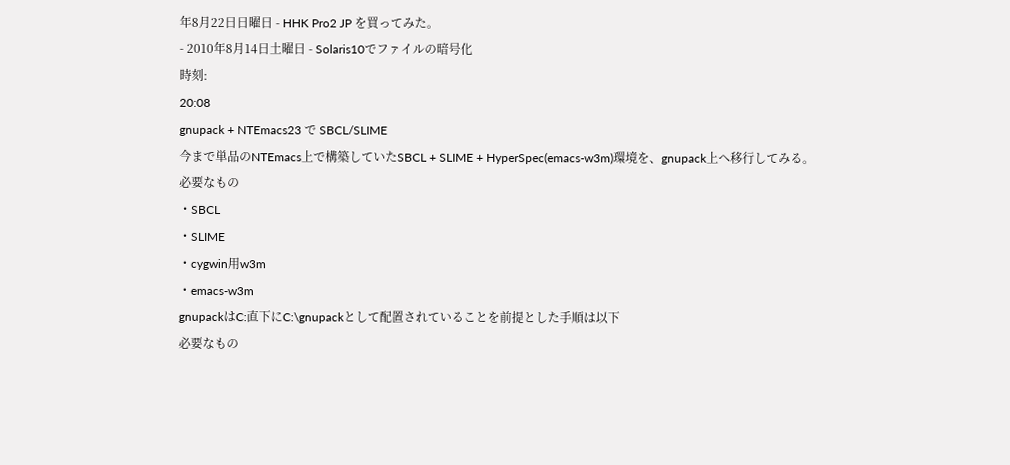年8月22日日曜日 - HHK Pro2 JP を買ってみた。
- 2010年8月14日土曜日 - Solaris10でファイルの暗号化
時刻:
20:08
gnupack + NTEmacs23 で SBCL/SLIME
今まで単品のNTEmacs上で構築していたSBCL + SLIME + HyperSpec(emacs-w3m)環境を、gnupack上へ移行してみる。
必要なもの
・SBCL
・SLIME
・cygwin用w3m
・emacs-w3m
gnupackはC:直下にC:\gnupackとして配置されていることを前提とした手順は以下
必要なもの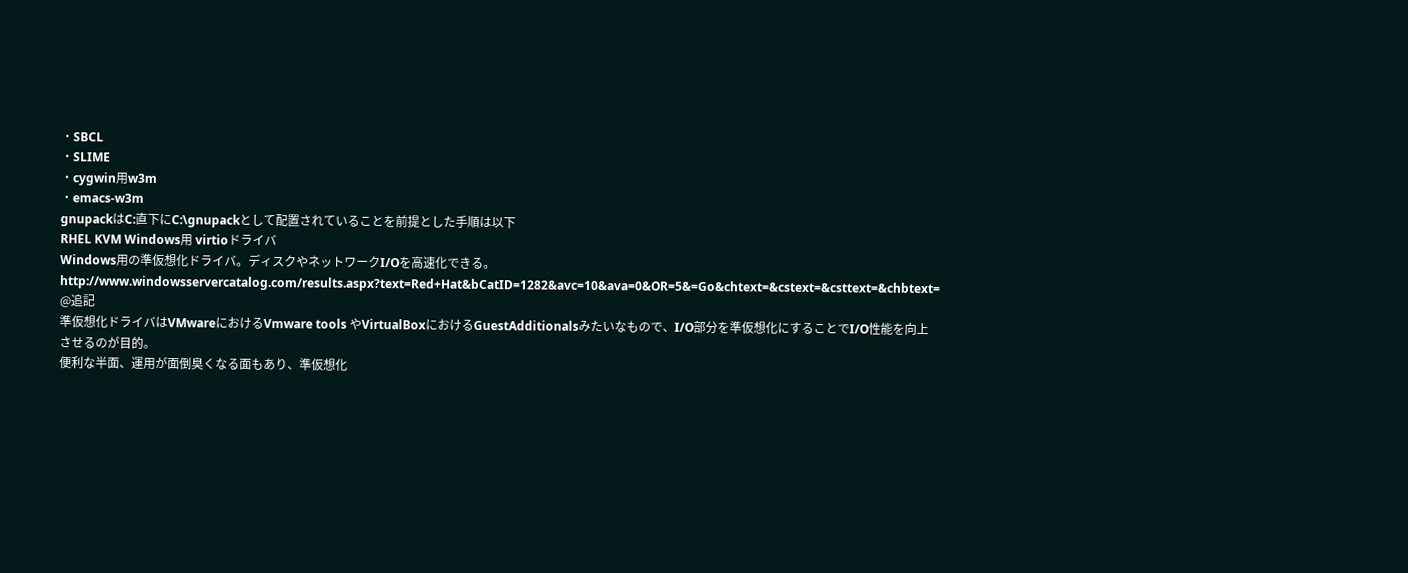・SBCL
・SLIME
・cygwin用w3m
・emacs-w3m
gnupackはC:直下にC:\gnupackとして配置されていることを前提とした手順は以下
RHEL KVM Windows用 virtioドライバ
Windows用の準仮想化ドライバ。ディスクやネットワークI/Oを高速化できる。
http://www.windowsservercatalog.com/results.aspx?text=Red+Hat&bCatID=1282&avc=10&ava=0&OR=5&=Go&chtext=&cstext=&csttext=&chbtext=
@追記
準仮想化ドライバはVMwareにおけるVmware tools やVirtualBoxにおけるGuestAdditionalsみたいなもので、I/O部分を準仮想化にすることでI/O性能を向上させるのが目的。
便利な半面、運用が面倒臭くなる面もあり、準仮想化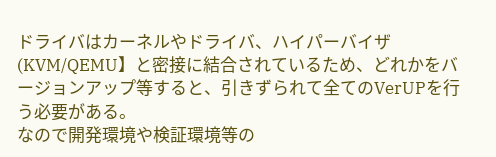ドライバはカーネルやドライバ、ハイパーバイザ(KVM/QEMU】と密接に結合されているため、どれかをバージョンアップ等すると、引きずられて全てのVerUPを行う必要がある。
なので開発環境や検証環境等の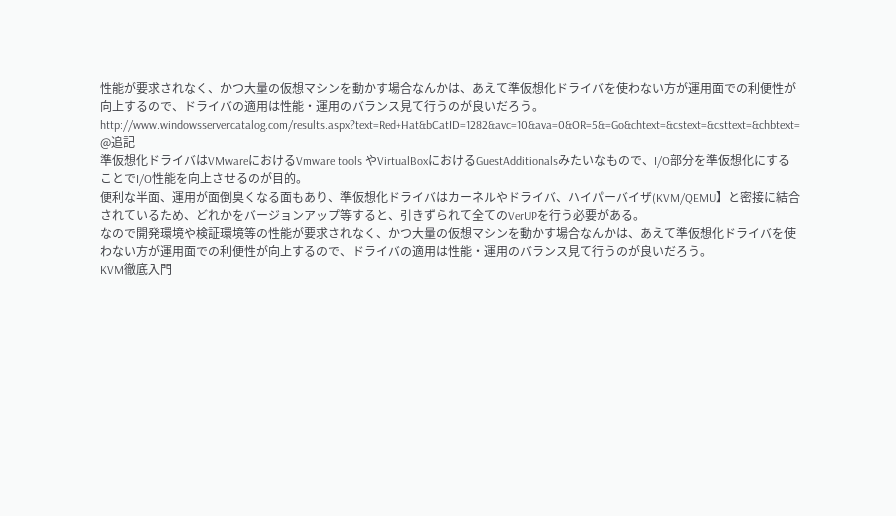性能が要求されなく、かつ大量の仮想マシンを動かす場合なんかは、あえて準仮想化ドライバを使わない方が運用面での利便性が向上するので、ドライバの適用は性能・運用のバランス見て行うのが良いだろう。
http://www.windowsservercatalog.com/results.aspx?text=Red+Hat&bCatID=1282&avc=10&ava=0&OR=5&=Go&chtext=&cstext=&csttext=&chbtext=
@追記
準仮想化ドライバはVMwareにおけるVmware tools やVirtualBoxにおけるGuestAdditionalsみたいなもので、I/O部分を準仮想化にすることでI/O性能を向上させるのが目的。
便利な半面、運用が面倒臭くなる面もあり、準仮想化ドライバはカーネルやドライバ、ハイパーバイザ(KVM/QEMU】と密接に結合されているため、どれかをバージョンアップ等すると、引きずられて全てのVerUPを行う必要がある。
なので開発環境や検証環境等の性能が要求されなく、かつ大量の仮想マシンを動かす場合なんかは、あえて準仮想化ドライバを使わない方が運用面での利便性が向上するので、ドライバの適用は性能・運用のバランス見て行うのが良いだろう。
KVM徹底入門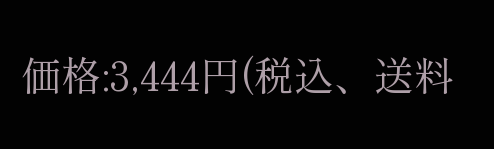価格:3,444円(税込、送料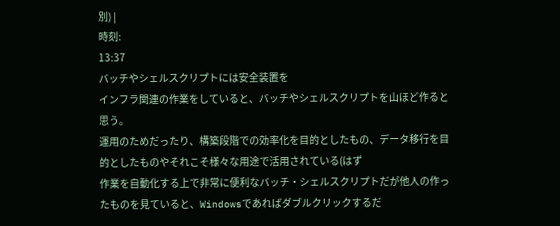別) |
時刻:
13:37
バッチやシェルスクリプトには安全装置を
インフラ関連の作業をしていると、バッチやシェルスクリプトを山ほど作ると思う。
運用のためだったり、構築段階での効率化を目的としたもの、データ移行を目的としたものやそれこそ様々な用途で活用されている(はず
作業を自動化する上で非常に便利なバッチ・シェルスクリプトだが他人の作ったものを見ていると、Windowsであればダブルクリックするだ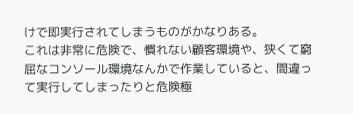けで即実行されてしまうものがかなりある。
これは非常に危険で、慣れない顧客環境や、狭くて窮屈なコンソール環境なんかで作業していると、間違って実行してしまったりと危険極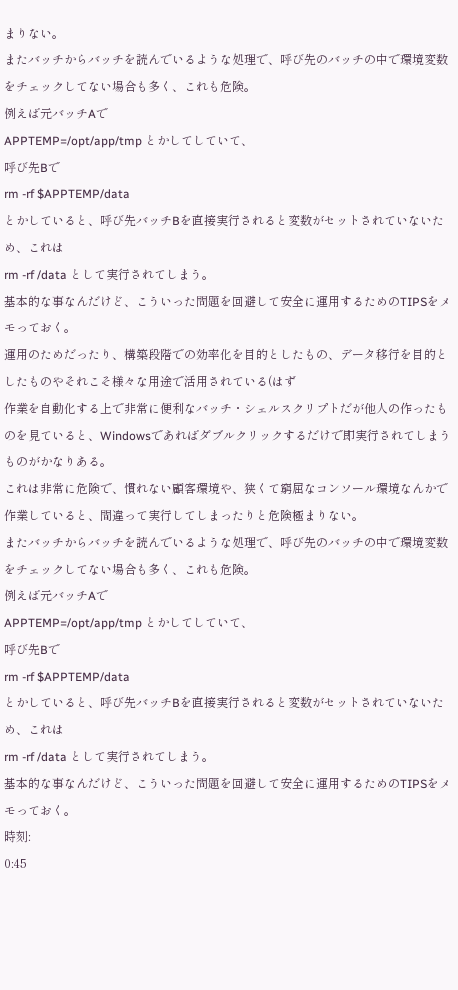まりない。
またバッチからバッチを読んでいるような処理で、呼び先のバッチの中で環境変数をチェックしてない場合も多く、これも危険。
例えば元バッチAで
APPTEMP=/opt/app/tmp とかしてしていて、
呼び先Bで
rm -rf $APPTEMP/data
とかしていると、呼び先バッチBを直接実行されると変数がセットされていないため、これは
rm -rf /data として実行されてしまう。
基本的な事なんだけど、こういった問題を回避して安全に運用するためのTIPSをメモっておく。
運用のためだったり、構築段階での効率化を目的としたもの、データ移行を目的としたものやそれこそ様々な用途で活用されている(はず
作業を自動化する上で非常に便利なバッチ・シェルスクリプトだが他人の作ったものを見ていると、Windowsであればダブルクリックするだけで即実行されてしまうものがかなりある。
これは非常に危険で、慣れない顧客環境や、狭くて窮屈なコンソール環境なんかで作業していると、間違って実行してしまったりと危険極まりない。
またバッチからバッチを読んでいるような処理で、呼び先のバッチの中で環境変数をチェックしてない場合も多く、これも危険。
例えば元バッチAで
APPTEMP=/opt/app/tmp とかしてしていて、
呼び先Bで
rm -rf $APPTEMP/data
とかしていると、呼び先バッチBを直接実行されると変数がセットされていないため、これは
rm -rf /data として実行されてしまう。
基本的な事なんだけど、こういった問題を回避して安全に運用するためのTIPSをメモっておく。
時刻:
0:45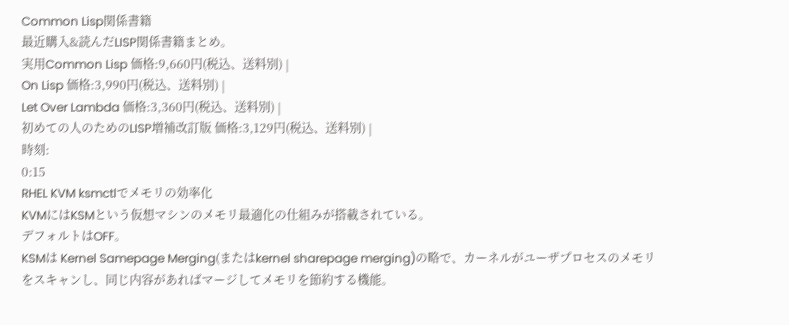Common Lisp関係書籍
最近購入&読んだLISP関係書籍まとめ。
実用Common Lisp 価格:9,660円(税込、送料別) |
On Lisp 価格:3,990円(税込、送料別) |
Let Over Lambda 価格:3,360円(税込、送料別) |
初めての人のためのLISP増補改訂版 価格:3,129円(税込、送料別) |
時刻:
0:15
RHEL KVM ksmctlでメモリの効率化
KVMにはKSMという仮想マシンのメモリ最適化の仕組みが搭載されている。
デフォルトはOFF。
KSMは Kernel Samepage Merging(またはkernel sharepage merging)の略で、カーネルがユーザプロセスのメモリをスキャンし、同じ内容があればマージしてメモリを節約する機能。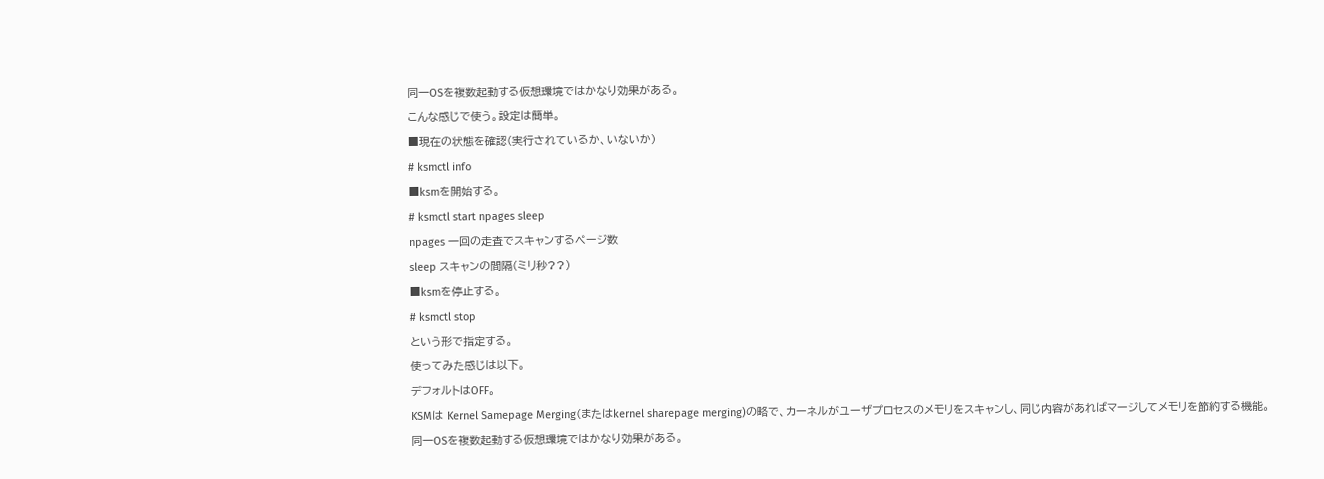同一OSを複数起動する仮想環境ではかなり効果がある。
こんな感じで使う。設定は簡単。
■現在の状態を確認(実行されているか、いないか)
# ksmctl info
■ksmを開始する。
# ksmctl start npages sleep
npages 一回の走査でスキャンするページ数
sleep スキャンの間隔(ミリ秒??)
■ksmを停止する。
# ksmctl stop
という形で指定する。
使ってみた感じは以下。
デフォルトはOFF。
KSMは Kernel Samepage Merging(またはkernel sharepage merging)の略で、カーネルがユーザプロセスのメモリをスキャンし、同じ内容があればマージしてメモリを節約する機能。
同一OSを複数起動する仮想環境ではかなり効果がある。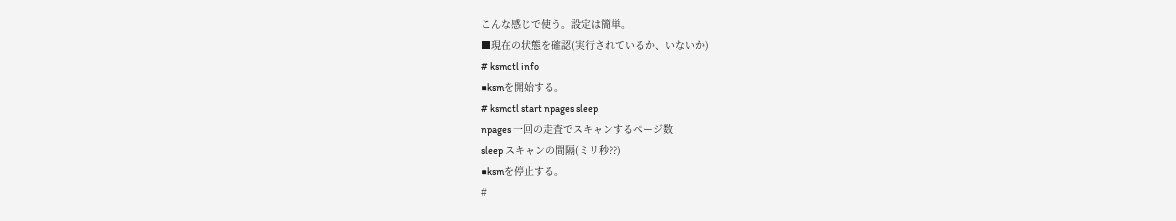こんな感じで使う。設定は簡単。
■現在の状態を確認(実行されているか、いないか)
# ksmctl info
■ksmを開始する。
# ksmctl start npages sleep
npages 一回の走査でスキャンするページ数
sleep スキャンの間隔(ミリ秒??)
■ksmを停止する。
#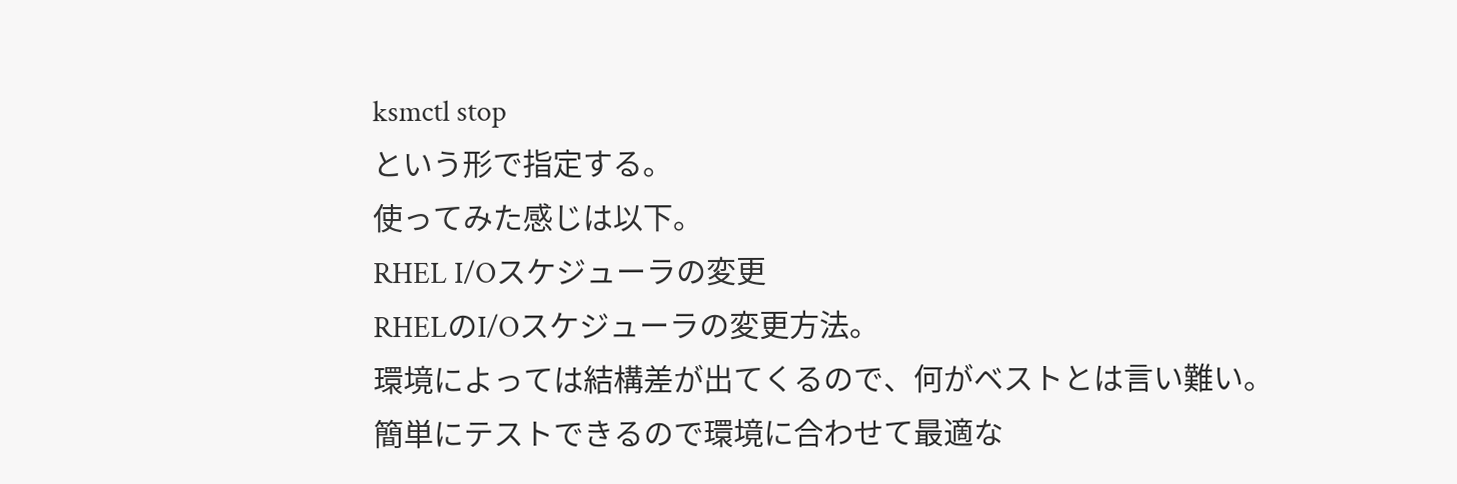ksmctl stop
という形で指定する。
使ってみた感じは以下。
RHEL I/Oスケジューラの変更
RHELのI/Oスケジューラの変更方法。
環境によっては結構差が出てくるので、何がベストとは言い難い。
簡単にテストできるので環境に合わせて最適な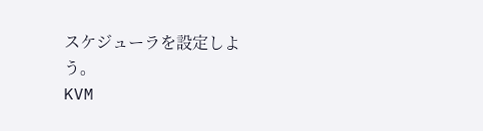スケジューラを設定しよう。
KVM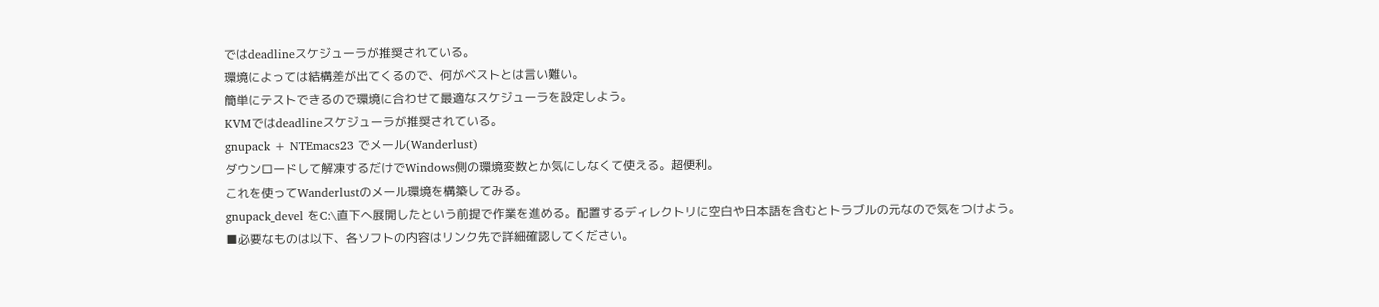ではdeadlineスケジューラが推奨されている。
環境によっては結構差が出てくるので、何がベストとは言い難い。
簡単にテストできるので環境に合わせて最適なスケジューラを設定しよう。
KVMではdeadlineスケジューラが推奨されている。
gnupack + NTEmacs23 でメール(Wanderlust)
ダウンロードして解凍するだけでWindows側の環境変数とか気にしなくて使える。超便利。
これを使ってWanderlustのメール環境を構築してみる。
gnupack_devel をC:\直下へ展開したという前提で作業を進める。配置するディレクトリに空白や日本語を含むとトラブルの元なので気をつけよう。
■必要なものは以下、各ソフトの内容はリンク先で詳細確認してください。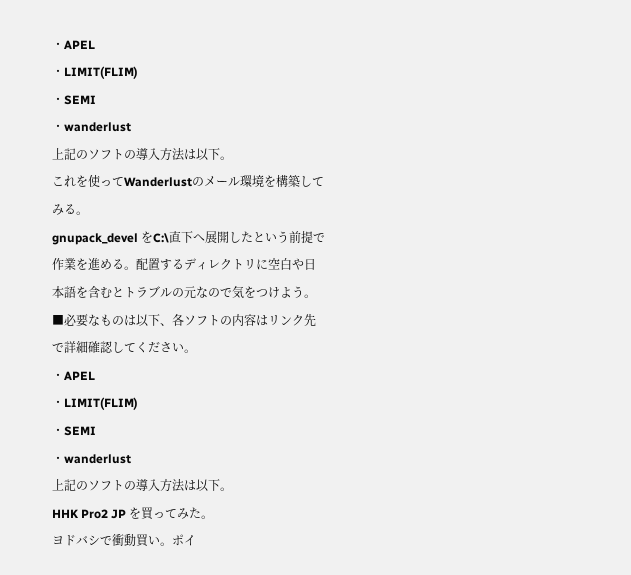・APEL
・LIMIT(FLIM)
・SEMI
・wanderlust
上記のソフトの導入方法は以下。
これを使ってWanderlustのメール環境を構築してみる。
gnupack_devel をC:\直下へ展開したという前提で作業を進める。配置するディレクトリに空白や日本語を含むとトラブルの元なので気をつけよう。
■必要なものは以下、各ソフトの内容はリンク先で詳細確認してください。
・APEL
・LIMIT(FLIM)
・SEMI
・wanderlust
上記のソフトの導入方法は以下。
HHK Pro2 JP を買ってみた。
ヨドバシで衝動買い。ポイ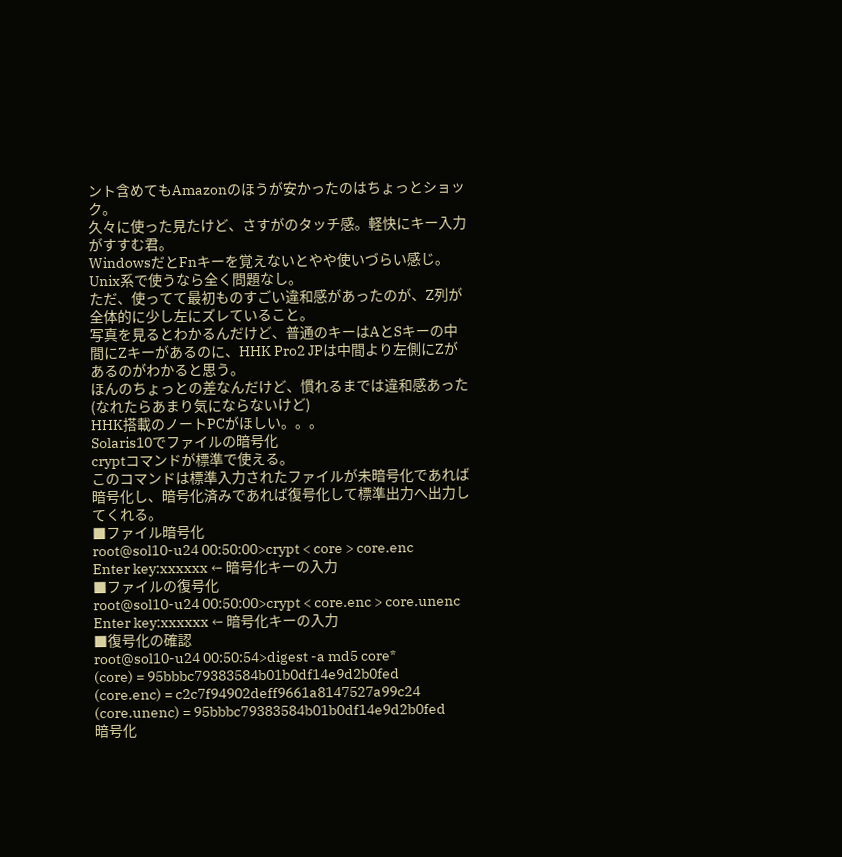ント含めてもAmazonのほうが安かったのはちょっとショック。
久々に使った見たけど、さすがのタッチ感。軽快にキー入力がすすむ君。
WindowsだとFnキーを覚えないとやや使いづらい感じ。Unix系で使うなら全く問題なし。
ただ、使ってて最初ものすごい違和感があったのが、Z列が全体的に少し左にズレていること。
写真を見るとわかるんだけど、普通のキーはAとSキーの中間にZキーがあるのに、HHK Pro2 JPは中間より左側にZがあるのがわかると思う。
ほんのちょっとの差なんだけど、慣れるまでは違和感あった(なれたらあまり気にならないけど)
HHK搭載のノートPCがほしい。。。
Solaris10でファイルの暗号化
cryptコマンドが標準で使える。
このコマンドは標準入力されたファイルが未暗号化であれば暗号化し、暗号化済みであれば復号化して標準出力へ出力してくれる。
■ファイル暗号化
root@sol10-u24 00:50:00>crypt < core > core.enc
Enter key:xxxxxx ← 暗号化キーの入力
■ファイルの復号化
root@sol10-u24 00:50:00>crypt < core.enc > core.unenc
Enter key:xxxxxx ← 暗号化キーの入力
■復号化の確認
root@sol10-u24 00:50:54>digest -a md5 core*
(core) = 95bbbc79383584b01b0df14e9d2b0fed
(core.enc) = c2c7f94902deff9661a8147527a99c24
(core.unenc) = 95bbbc79383584b01b0df14e9d2b0fed
暗号化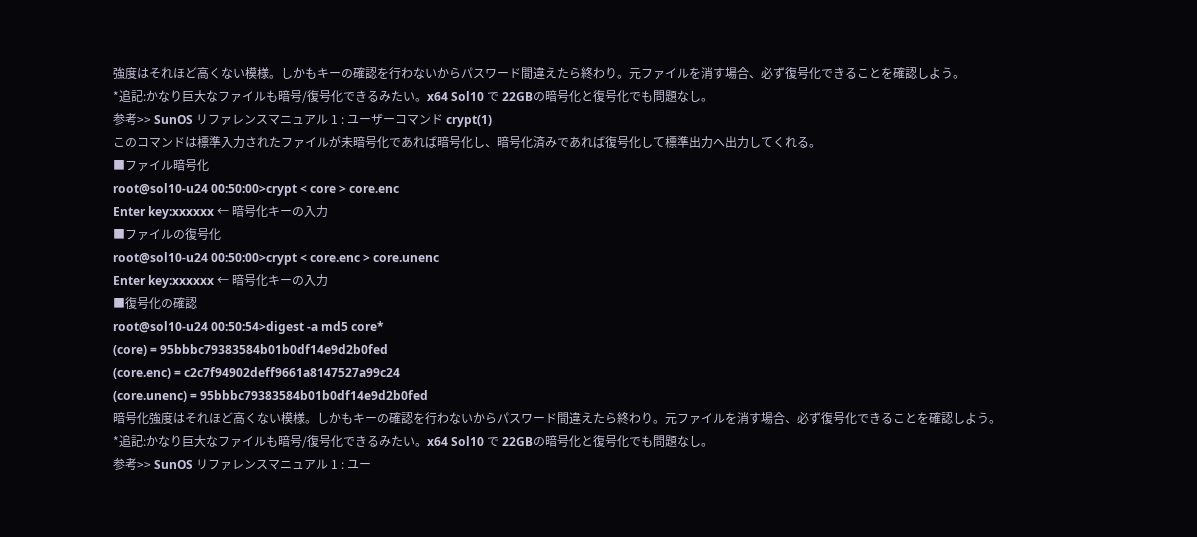強度はそれほど高くない模様。しかもキーの確認を行わないからパスワード間違えたら終わり。元ファイルを消す場合、必ず復号化できることを確認しよう。
*追記:かなり巨大なファイルも暗号/復号化できるみたい。x64 Sol10 で 22GBの暗号化と復号化でも問題なし。
参考>> SunOS リファレンスマニュアル 1 : ユーザーコマンド crypt(1)
このコマンドは標準入力されたファイルが未暗号化であれば暗号化し、暗号化済みであれば復号化して標準出力へ出力してくれる。
■ファイル暗号化
root@sol10-u24 00:50:00>crypt < core > core.enc
Enter key:xxxxxx ← 暗号化キーの入力
■ファイルの復号化
root@sol10-u24 00:50:00>crypt < core.enc > core.unenc
Enter key:xxxxxx ← 暗号化キーの入力
■復号化の確認
root@sol10-u24 00:50:54>digest -a md5 core*
(core) = 95bbbc79383584b01b0df14e9d2b0fed
(core.enc) = c2c7f94902deff9661a8147527a99c24
(core.unenc) = 95bbbc79383584b01b0df14e9d2b0fed
暗号化強度はそれほど高くない模様。しかもキーの確認を行わないからパスワード間違えたら終わり。元ファイルを消す場合、必ず復号化できることを確認しよう。
*追記:かなり巨大なファイルも暗号/復号化できるみたい。x64 Sol10 で 22GBの暗号化と復号化でも問題なし。
参考>> SunOS リファレンスマニュアル 1 : ユー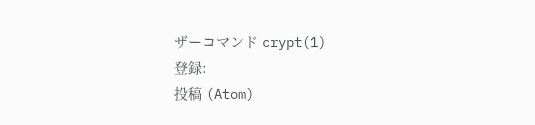ザーコマンド crypt(1)
登録:
投稿 (Atom)